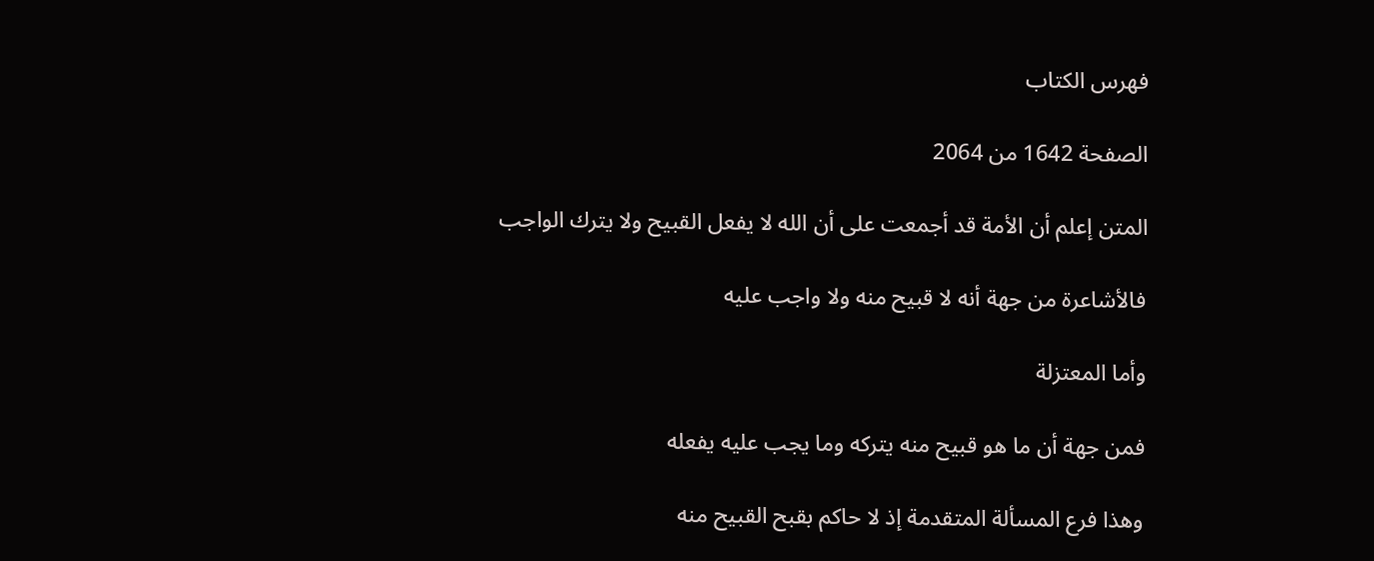فهرس الكتاب

الصفحة 1642 من 2064

المتن إعلم أن الأمة قد أجمعت على أن الله لا يفعل القبيح ولا يترك الواجب

فالأشاعرة من جهة أنه لا قبيح منه ولا واجب عليه

وأما المعتزلة

فمن جهة أن ما هو قبيح منه يتركه وما يجب عليه يفعله

وهذا فرع المسألة المتقدمة إذ لا حاكم بقبح القبيح منه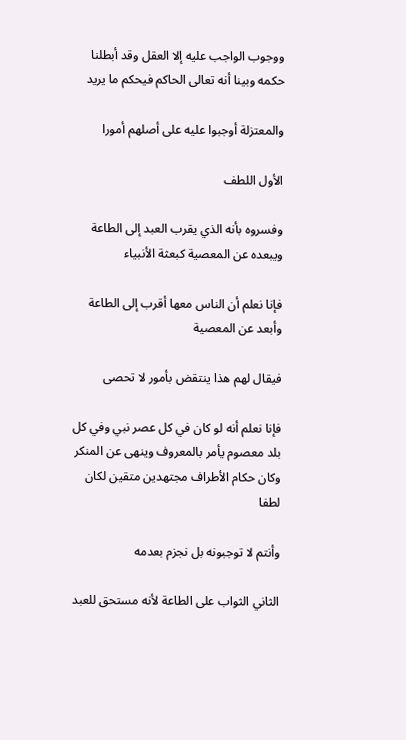ووجوب الواجب عليه إلا العقل وقد أبطلنا حكمه وبينا أنه تعالى الحاكم فيحكم ما يريد

والمعتزلة أوجبوا عليه على أصلهم أمورا

الأول اللطف

وفسروه بأنه الذي يقرب العبد إلى الطاعة ويبعده عن المعصية كبعثة الأنبياء

فإنا نعلم أن الناس معها أقرب إلى الطاعة وأبعد عن المعصية

فيقال لهم هذا ينتقض بأمور لا تحصى

فإنا نعلم أنه لو كان في كل عصر نبي وفي كل بلد معصوم يأمر بالمعروف وينهى عن المنكر وكان حكام الأطراف مجتهدين متقين لكان لطفا

وأنتم لا توجبونه بل نجزم بعدمه

الثاني الثواب على الطاعة لأنه مستحق للعبد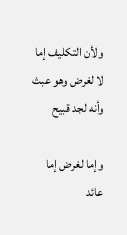ولأن التكليف إما لا لغرض وهو عبث وأنه لجد قبيح

وإما لغرض إما عائد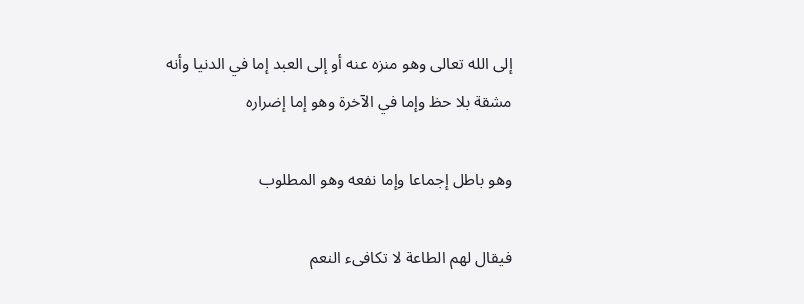إلى الله تعالى وهو منزه عنه أو إلى العبد إما في الدنيا وأنه مشقة بلا حظ وإما في الآخرة وهو إما إضراره

وهو باطل إجماعا وإما نفعه وهو المطلوب

فيقال لهم الطاعة لا تكافىء النعم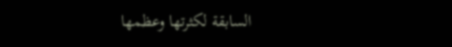السابقة لكثرتها وعظمها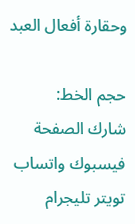وحقارة أفعال العبد

حجم الخط:
شارك الصفحة
فيسبوك واتساب تويتر تليجرام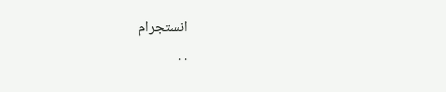انستجرام
. .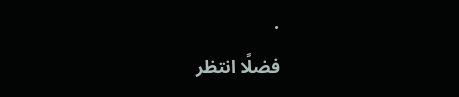.
فضلًا انتظر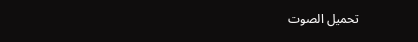تحميل الصوت